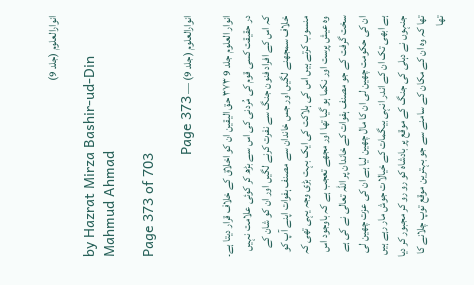انوارالعلوم (جلد 9)

by Hazrat Mirza Bashir-ud-Din Mahmud Ahmad

Page 373 of 703

انوارالعلوم (جلد 9) — Page 373

انوار العلوم جلد 9 ۳۷۳ حق اليقين ان کو اخلاق کے خلاف قرار دیتا ہے۔ در حقیقت کسی قوم کی مُردنی کی اس سے بڑھ کر کوئی علامت نہیں کہ اس کے افراد فنون جنگ سے نفرت کرنے لگیں اور ان کو شان کے خلاف سمجھنے لگیں اور جس خاندان سے مصنف ہفوات اپنے آپ کو منسوب کرتے ہیں اس کی ہلاکت کی ایک بہت بڑی وجہ یہی تھی کہ وہ عیش پرست اور نکما ہو گیا تھا اور مجھے تعجب ہے کہ باوجود اس سخت گرفت کے جو مصنف ہفوات کے خاندان پر اللہ تعالی نے کی ہے ان کی حکومت چھین لی ان کا مال چھین لیا ہے ان کی عزت چھین لی ہے ابھی تک ان کے اندر انہی بیگمات کے خیالات جوش مار رہے ہیں جنہوں نے دہلی کی جنگ کے موقع پر بادشاہ کو رو رو کر مجبور کر دیا تھا کہ وہ ان کے مکان کے سامنے سے جو بہترین موقع توپ چلانے کا تھا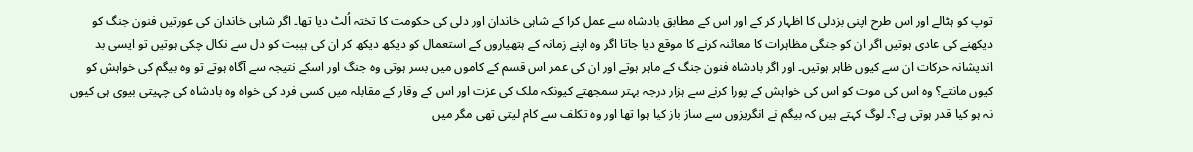توپ کو ہٹالے اور اس طرح اپنی بزدلی کا اظہار کر کے اور اس کے مطابق بادشاہ سے عمل کرا کے شاہی خاندان اور دلی کی حکومت کا تختہ اُلٹ دیا تھا۔ اگر شاہی خاندان کی عورتیں فنون جنگ کو دیکھنے کی عادی ہوتیں اگر ان کو جنگی مظاہرات کا معائنہ کرنے کا موقع دیا جاتا اگر وہ اپنے زمانہ کے ہتھیاروں کے استعمال کو دیکھ دیکھ کر ان کی ہیبت کو دل سے نکال چکی ہوتیں تو ایسی بد اندیشانہ حرکات ان سے کیوں ظاہر ہوتیں۔ اور اگر بادشاہ فنون جنگ کے ماہر ہوتے اور ان کی عمر اس قسم کے کاموں میں بسر ہوتی وہ جنگ اور اسکے نتیجہ سے آگاہ ہوتے تو وہ بیگم کی خواہش کو کیوں مانتے؟ وہ اس کی موت کو اس کی خواہش کے پورا کرنے سے ہزار درجہ بہتر سمجھتے کیونکہ ملک کی عزت اور اس کے وقار کے مقابلہ میں کسی فرد کی خواہ وہ بادشاہ کی چہیتی بیوی ہی کیوں نہ ہو کیا قدر ہوتی ہے؟۔ لوگ کہتے ہیں کہ بیگم نے انگریزوں سے ساز باز کیا ہوا تھا اور وہ تکلف سے کام لیتی تھی مگر میں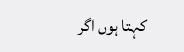کہتا ہوں اگر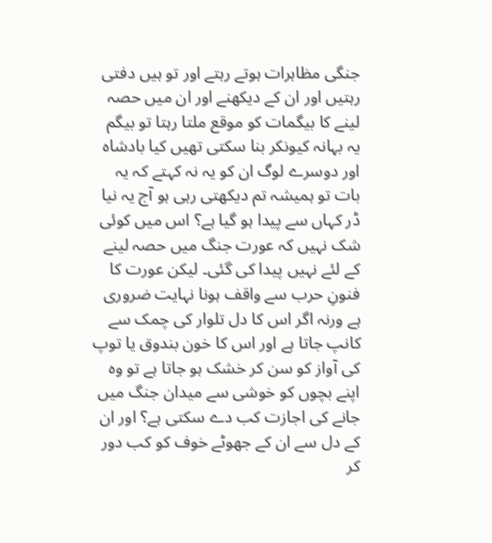جنگی مظاہرات ہوتے رہتے اور تو ہیں دفتی رہتیں اور ان کے دیکھنے اور ان میں حصہ لینے کا بیگمات کو موقع ملتا رہتا تو بیگم یہ بہانہ کیونکر بنا سکتی تھیں کیا بادشاہ اور دوسرے لوگ ان کو یہ نہ کہتے کہ یہ بات تو ہمیشہ تم دیکھتی رہی ہو آج یہ نیا ڈر کہاں سے پیدا ہو گیا ہے؟ اس میں کوئی شک نہیں کہ عورت جنگ میں حصہ لینے کے لئے نہیں پیدا کی گئی۔ لیکن عورت کا فنونِ حرب سے واقف ہونا نہایت ضروری ہے ورنہ اگر اس کا دل تلوار کی چمک سے کانپ جاتا ہے اور اس کا خون بندوق یا توپ کی آواز کو سن کر خشک ہو جاتا ہے تو وہ اپنے بچوں کو خوشی سے میدان جنگ میں جانے کی اجازت کب دے سکتی ہے؟ اور ان کے دل سے ان کے جھوٹے خوف کو کب دور کر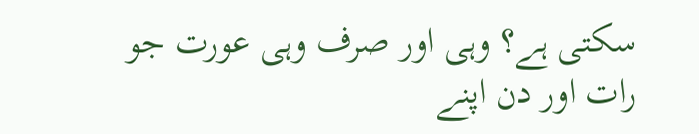سکتی ہے؟ وہی اور صرف وہی عورت جو رات اور دن اپنے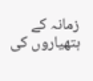زمانہ کے ہتھیاروں کی